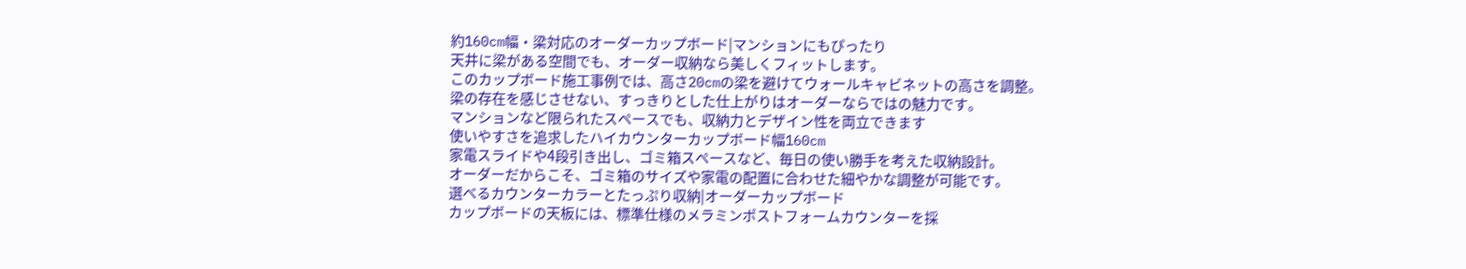約160cm幅・梁対応のオーダーカップボード|マンションにもぴったり
天井に梁がある空間でも、オーダー収納なら美しくフィットします。
このカップボード施工事例では、高さ20cmの梁を避けてウォールキャビネットの高さを調整。
梁の存在を感じさせない、すっきりとした仕上がりはオーダーならではの魅力です。
マンションなど限られたスペースでも、収納力とデザイン性を両立できます
使いやすさを追求したハイカウンターカップボード幅160cm
家電スライドや4段引き出し、ゴミ箱スペースなど、毎日の使い勝手を考えた収納設計。
オーダーだからこそ、ゴミ箱のサイズや家電の配置に合わせた細やかな調整が可能です。
選べるカウンターカラーとたっぷり収納|オーダーカップボード
カップボードの天板には、標準仕様のメラミンポストフォームカウンターを採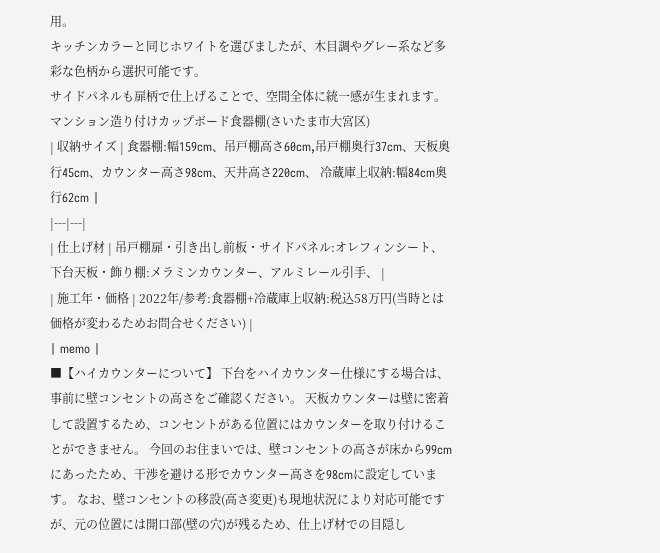用。
キッチンカラーと同じホワイトを選びましたが、木目調やグレー系など多彩な色柄から選択可能です。
サイドパネルも扉柄で仕上げることで、空間全体に統一感が生まれます。
マンション造り付けカップボード食器棚(さいたま市大宮区)
| 収納サイズ | 食器棚:幅159cm、吊戸棚高さ60cm,吊戸棚奥行37cm、天板奥行45cm、カウンター高さ98cm、天井高さ220cm、 冷蔵庫上収納:幅84cm奥行62cm |
|---|---|
| 仕上げ材 | 吊戸棚扉・引き出し前板・サイドパネル:オレフィンシート、下台天板・飾り棚:メラミンカウンター、アルミレール引手、 |
| 施工年・価格 | 2022年/参考:食器棚+冷蔵庫上収納:税込58万円(当時とは価格が変わるためお問合せください) |
| memo |
■【ハイカウンターについて】 下台をハイカウンター仕様にする場合は、事前に壁コンセントの高さをご確認ください。 天板カウンターは壁に密着して設置するため、コンセントがある位置にはカウンターを取り付けることができません。 今回のお住まいでは、壁コンセントの高さが床から99cmにあったため、干渉を避ける形でカウンター高さを98cmに設定しています。 なお、壁コンセントの移設(高さ変更)も現地状況により対応可能ですが、元の位置には開口部(壁の穴)が残るため、仕上げ材での目隠し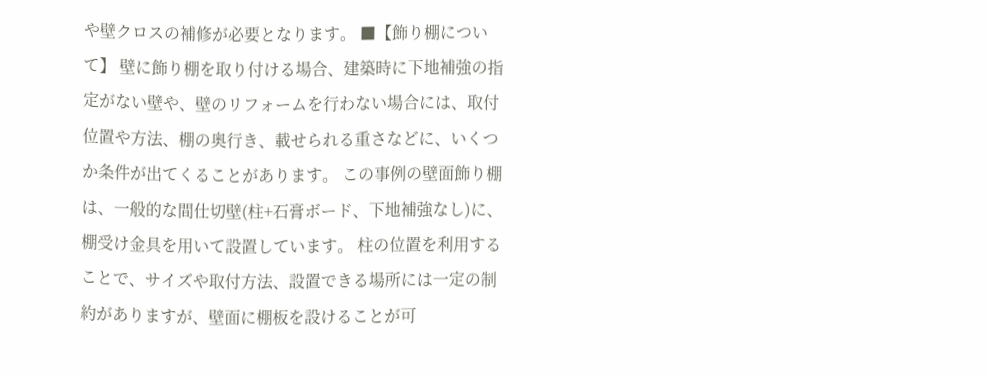や壁クロスの補修が必要となります。 ■【飾り棚について】 壁に飾り棚を取り付ける場合、建築時に下地補強の指定がない壁や、壁のリフォームを行わない場合には、取付位置や方法、棚の奥行き、載せられる重さなどに、いくつか条件が出てくることがあります。 この事例の壁面飾り棚は、一般的な間仕切壁(柱+石膏ボード、下地補強なし)に、棚受け金具を用いて設置しています。 柱の位置を利用することで、サイズや取付方法、設置できる場所には一定の制約がありますが、壁面に棚板を設けることが可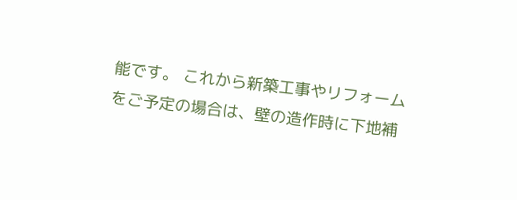能です。 これから新築工事やリフォームをご予定の場合は、壁の造作時に下地補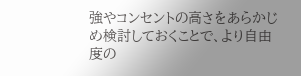強やコンセントの高さをあらかじめ検討しておくことで、より自由度の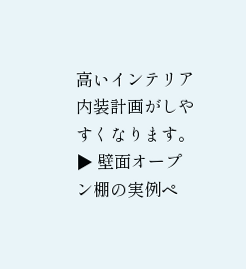高いインテリア内装計画がしやすくなります。 ▶ 壁面オープン棚の実例ペ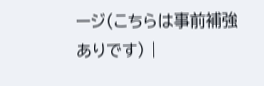ージ(こちらは事前補強ありです) |